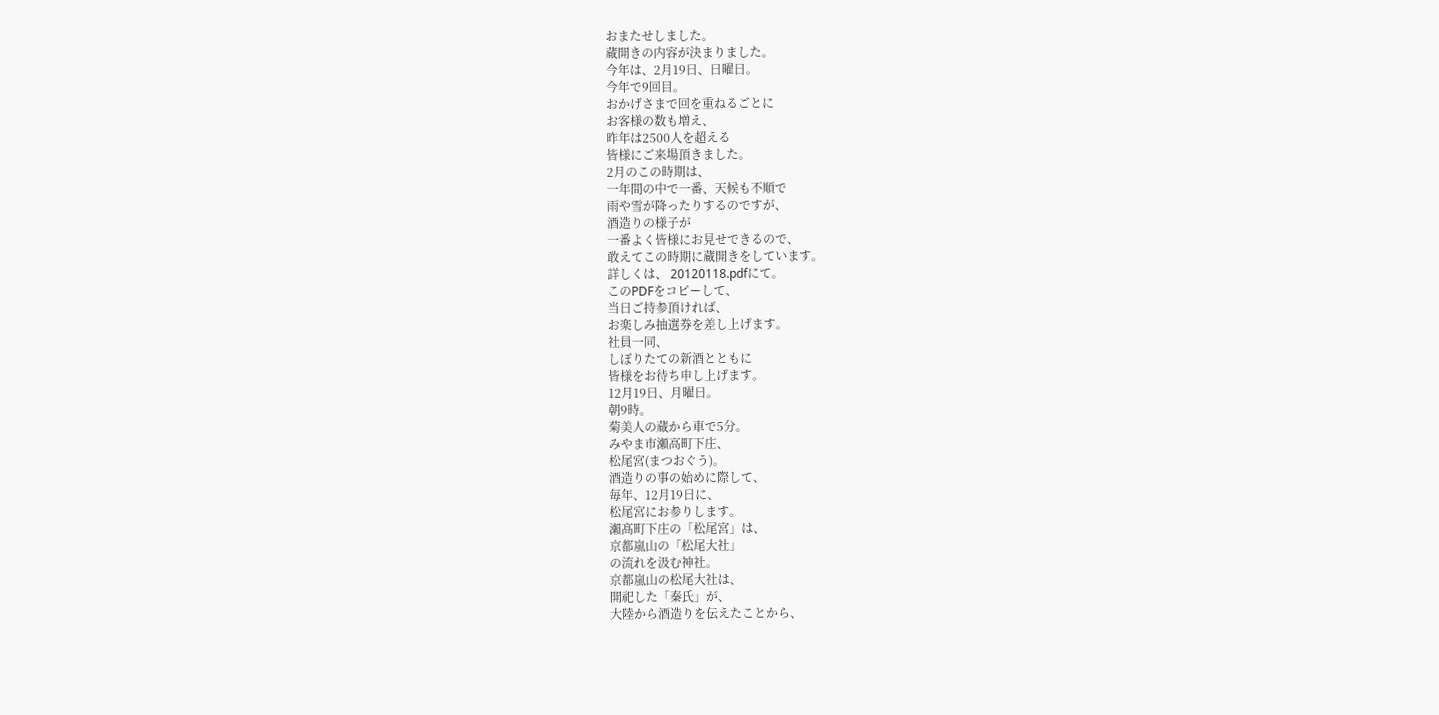おまたせしました。
蔵開きの内容が決まりました。
今年は、2月19日、日曜日。
今年で9回目。
おかげさまで回を重ねるごとに
お客様の数も増え、
昨年は2500人を超える
皆様にご来場頂きました。
2月のこの時期は、
一年間の中で一番、天候も不順で
雨や雪が降ったりするのですが、
酒造りの様子が
一番よく皆様にお見せできるので、
敢えてこの時期に蔵開きをしています。
詳しくは、 20120118.pdfにて。
このPDFをコピーして、
当日ご持参頂ければ、
お楽しみ抽選券を差し上げます。
社員一同、
しぼりたての新酒とともに
皆様をお待ち申し上げます。
12月19日、月曜日。
朝9時。
菊美人の蔵から車で5分。
みやま市瀬高町下庄、
松尾宮(まつおぐう)。
酒造りの事の始めに際して、
毎年、12月19日に、
松尾宮にお参りします。
瀨髙町下庄の「松尾宮」は、
京都嵐山の「松尾大社」
の流れを汲む神社。
京都嵐山の松尾大社は、
開祀した「秦氏」が、
大陸から酒造りを伝えたことから、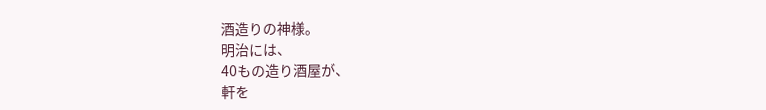酒造りの神様。
明治には、
40もの造り酒屋が、
軒を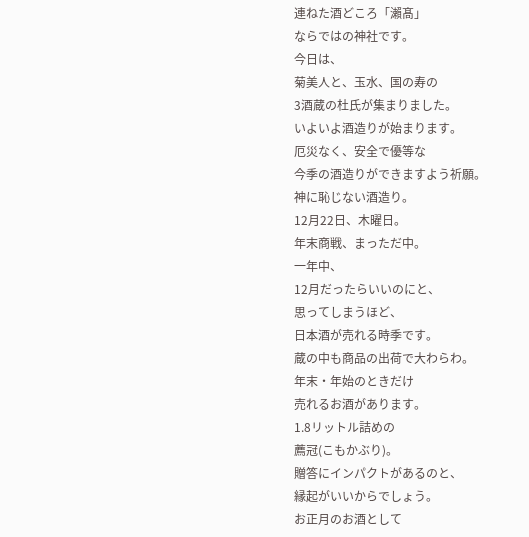連ねた酒どころ「瀨髙」
ならではの神社です。
今日は、
菊美人と、玉水、国の寿の
3酒蔵の杜氏が集まりました。
いよいよ酒造りが始まります。
厄災なく、安全で優等な
今季の酒造りができますよう祈願。
神に恥じない酒造り。
12月22日、木曜日。
年末商戦、まっただ中。
一年中、
12月だったらいいのにと、
思ってしまうほど、
日本酒が売れる時季です。
蔵の中も商品の出荷で大わらわ。
年末・年始のときだけ
売れるお酒があります。
1.8リットル詰めの
薦冠(こもかぶり)。
贈答にインパクトがあるのと、
縁起がいいからでしょう。
お正月のお酒として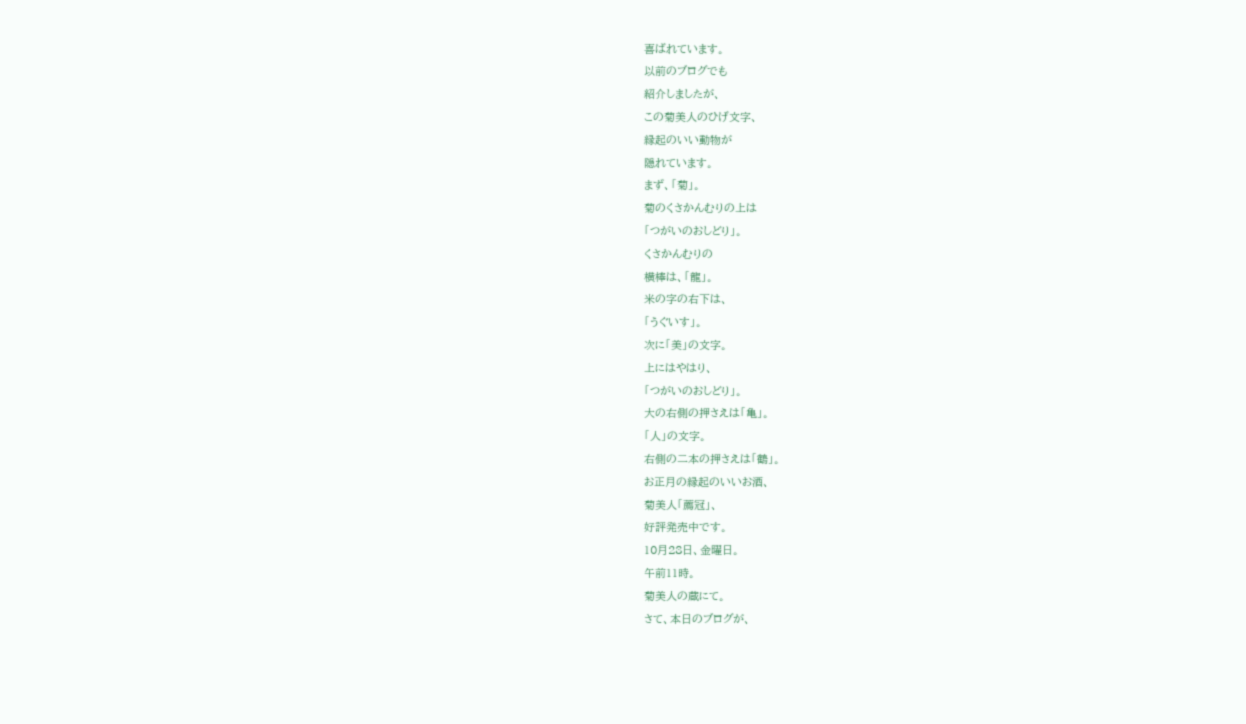喜ばれています。
以前のブログでも
紹介しましたが、
この菊美人のひげ文字、
縁起のいい動物が
隠れています。
まず、「菊」。
菊のくさかんむりの上は
「つがいのおしどり」。
くさかんむりの
横棒は、「龍」。
米の字の右下は、
「うぐいす」。
次に「美」の文字。
上にはやはり、
「つがいのおしどり」。
大の右側の押さえは「亀」。
「人」の文字。
右側の二本の押さえは「鶴」。
お正月の縁起のいいお酒、
菊美人「薦冠」、
好評発売中です。
10月28日、金曜日。
午前11時。
菊美人の蔵にて。
さて、本日のブログが、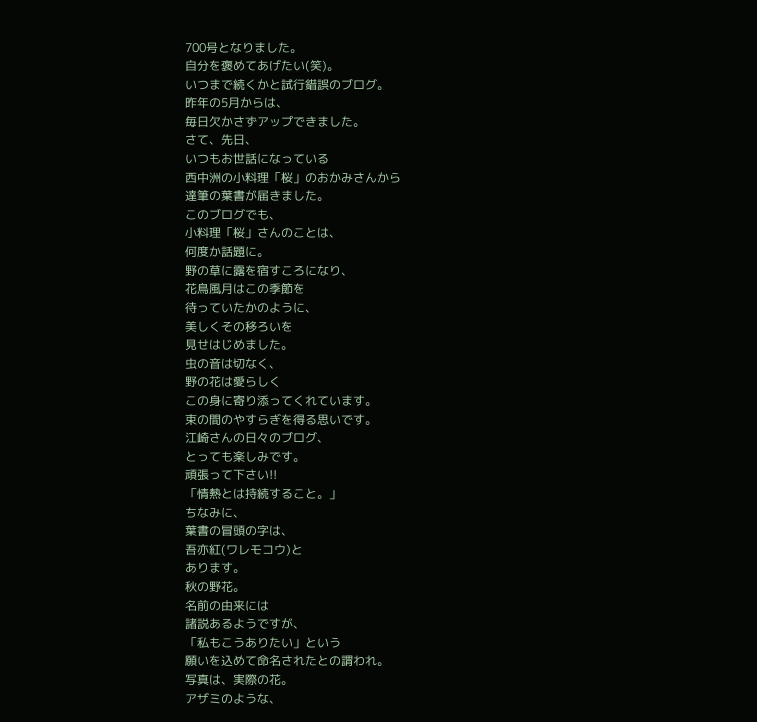700号となりました。
自分を褒めてあげたい(笑)。
いつまで続くかと試行錯誤のブログ。
昨年の5月からは、
毎日欠かさずアップできました。
さて、先日、
いつもお世話になっている
西中洲の小料理「桜」のおかみさんから
達筆の葉書が届きました。
このブログでも、
小料理「桜」さんのことは、
何度か話題に。
野の草に露を宿すころになり、
花鳥風月はこの季節を
待っていたかのように、
美しくその移ろいを
見せはじめました。
虫の音は切なく、
野の花は愛らしく
この身に寄り添ってくれています。
束の間のやすらぎを得る思いです。
江崎さんの日々のブログ、
とっても楽しみです。
頑張って下さい!!
「情熱とは持続すること。」
ちなみに、
葉書の冒頭の字は、
吾亦紅(ワレモコウ)と
あります。
秋の野花。
名前の由来には
諸説あるようですが、
「私もこうありたい」という
願いを込めて命名されたとの謂われ。
写真は、実際の花。
アザミのような、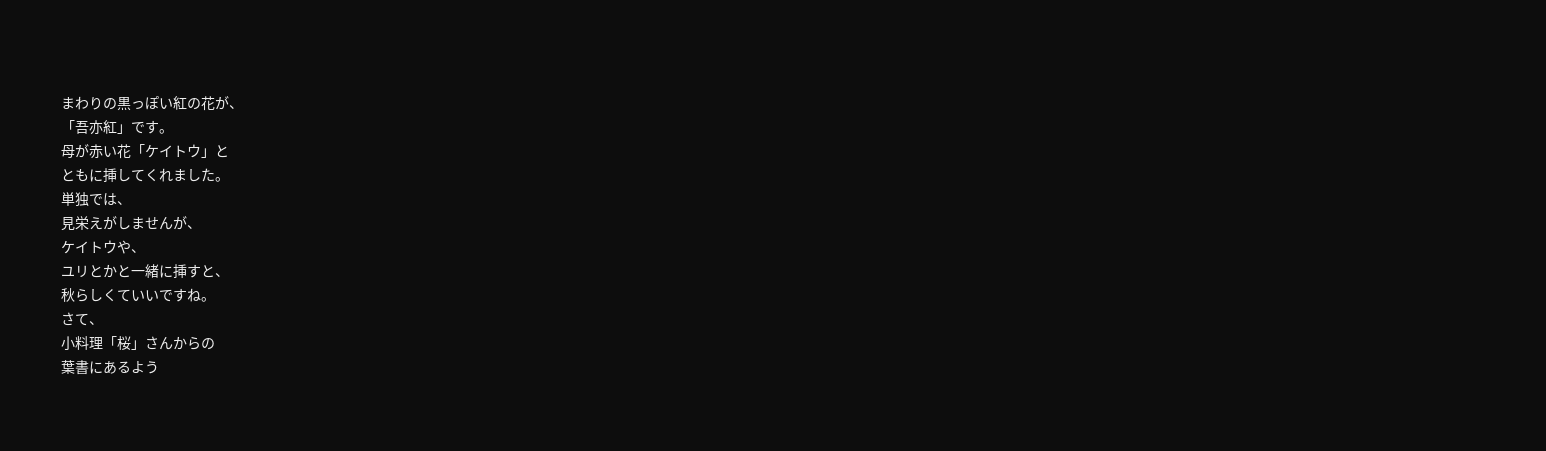まわりの黒っぽい紅の花が、
「吾亦紅」です。
母が赤い花「ケイトウ」と
ともに挿してくれました。
単独では、
見栄えがしませんが、
ケイトウや、
ユリとかと一緒に挿すと、
秋らしくていいですね。
さて、
小料理「桜」さんからの
葉書にあるよう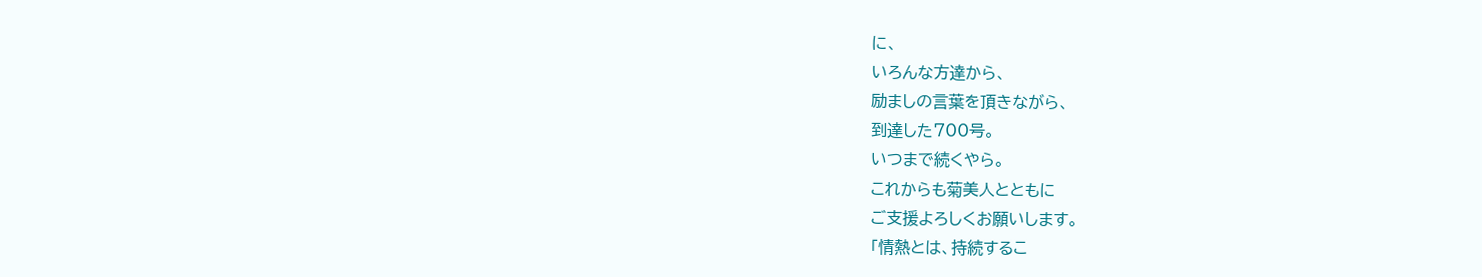に、
いろんな方達から、
励ましの言葉を頂きながら、
到達した700号。
いつまで続くやら。
これからも菊美人とともに
ご支援よろしくお願いします。
「情熱とは、持続するこ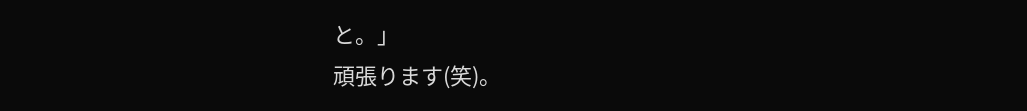と。」
頑張ります(笑)。